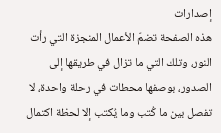إصدارات
هذه الصفحة تضمّ الأعمال المنجزة التي رأت النور، وتلك التي ما تزال في طريقها إلى الصدور، بوصفها محطات في رحلة واحدة، لا تفصل بين ما كُتب وما يُكتب إلا لحظة اكتمال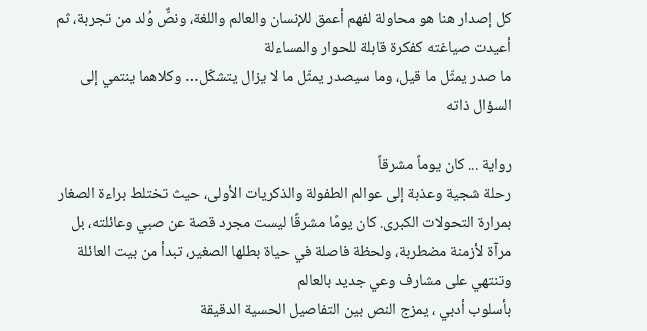كل إصدار هنا هو محاولة لفهم أعمق للإنسان والعالم واللغة، ونصٌّ وُلد من تجربة، ثم أعيدت صياغته كفكرة قابلة للحوار والمساءلة
ما صدر يمثّل ما قيل، وما سيصدر يمثّل ما لا يزال يتشكّل… وكلاهما ينتمي إلى السؤال ذاته

رواية ... كان يوماً مشرقاً
رحلة شجية وعذبة إلى عوالم الطفولة والذكريات الأولى، حيث تختلط براءة الصغار بمرارة التحولات الكبرى. كان يومًا مشرقًا ليست مجرد قصة عن صبي وعائلته، بل مرآة لأزمنة مضطربة، ولحظة فاصلة في حياة بطلها الصغير، تبدأ من بيت العائلة وتنتهي على مشارف وعي جديد بالعالم
بأسلوب أدبي ، يمزج النص بين التفاصيل الحسية الدقيقة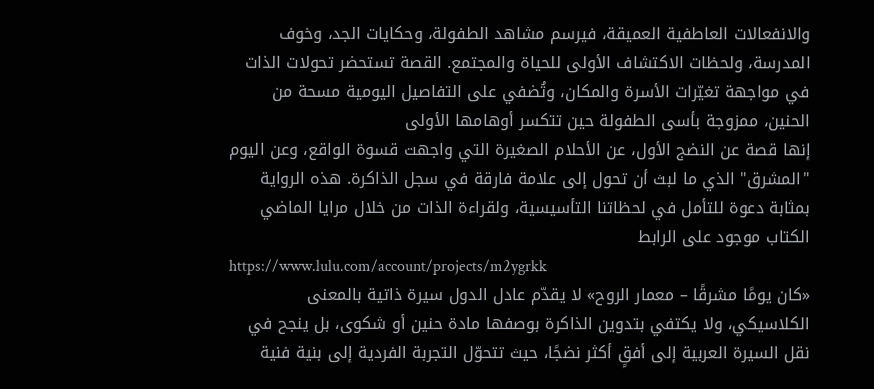والانفعالات العاطفية العميقة، فيرسم مشاهد الطفولة، وحكايات الجد، وخوف المدرسة، ولحظات الاكتشاف الأولى للحياة والمجتمع. القصة تستحضر تحولات الذات في مواجهة تغيّرات الأسرة والمكان، وتُضفي على التفاصيل اليومية مسحة من الحنين، ممزوجة بأسى الطفولة حين تتكسر أوهامها الأولى
إنها قصة عن النضج الأول، عن الأحلام الصغيرة التي واجهت قسوة الواقع، وعن اليوم "المشرق" الذي ما لبث أن تحول إلى علامة فارقة في سجل الذاكرة. هذه الرواية بمثابة دعوة للتأمل في لحظاتنا التأسيسية، ولقراءة الذات من خلال مرايا الماضي
الكتاب موجود على الرابط
https://www.lulu.com/account/projects/m2ygrkk
«كان يومًا مشرقًا – معمار الروح» لا يقدّم عادل الدول سيرة ذاتية بالمعنى الكلاسيكي، ولا يكتفي بتدوين الذاكرة بوصفها مادة حنين أو شكوى، بل ينجح في نقل السيرة العربية إلى أفقٍ أكثر نضجًا، حيث تتحوّل التجربة الفردية إلى بنية فنية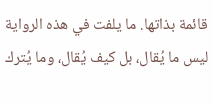قائمة بذاتها. ما يلفت في هذه الرواية ليس ما يُقال، بل كيف يُقال، وما يُترك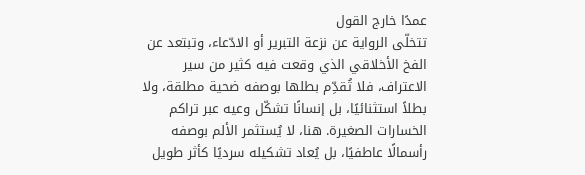عمدًا خارج القول
تتخلّى الرواية عن نزعة التبرير أو الادّعاء، وتبتعد عن الفخ الأخلاقي الذي وقعت فيه كثير من سير الاعتراف، فلا تُقدِّم بطلها بوصفه ضحية مطلقة، ولا بطلاً استثنائيًا، بل إنسانًا تشكّل وعيه عبر تراكم الخسارات الصغيرة. هنا، لا يُستثمر الألم بوصفه رأسمالًا عاطفيًا، بل يُعاد تشكيله سرديًا كأثر طويل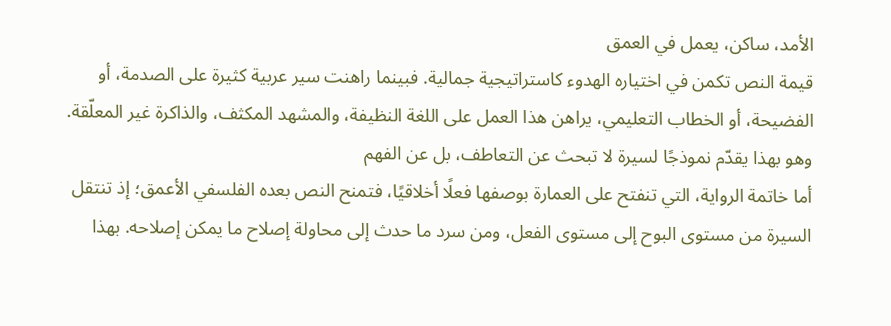الأمد، ساكن، يعمل في العمق
قيمة النص تكمن في اختياره الهدوء كاستراتيجية جمالية. فبينما راهنت سير عربية كثيرة على الصدمة، أو الفضيحة، أو الخطاب التعليمي، يراهن هذا العمل على اللغة النظيفة، والمشهد المكثف، والذاكرة غير المعلّقة. وهو بهذا يقدّم نموذجًا لسيرة لا تبحث عن التعاطف، بل عن الفهم
أما خاتمة الرواية، التي تنفتح على العمارة بوصفها فعلًا أخلاقيًا، فتمنح النص بعده الفلسفي الأعمق؛ إذ تنتقل السيرة من مستوى البوح إلى مستوى الفعل، ومن سرد ما حدث إلى محاولة إصلاح ما يمكن إصلاحه. بهذا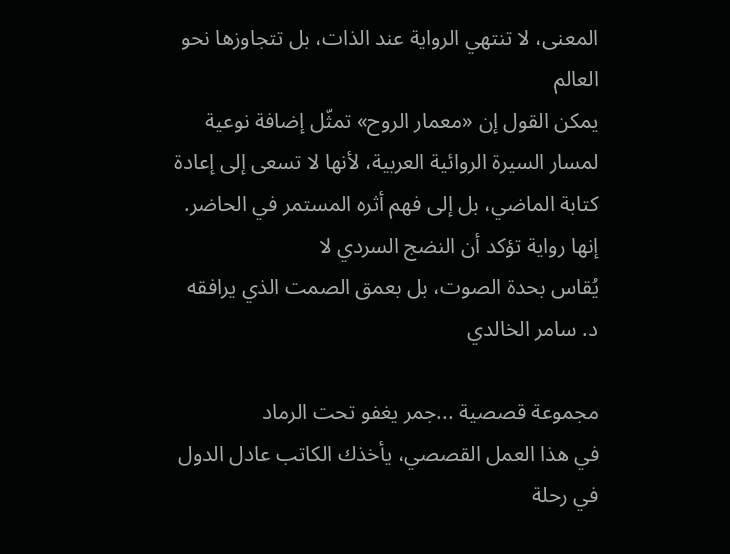المعنى، لا تنتهي الرواية عند الذات، بل تتجاوزها نحو العالم
يمكن القول إن «معمار الروح» تمثّل إضافة نوعية لمسار السيرة الروائية العربية، لأنها لا تسعى إلى إعادة كتابة الماضي، بل إلى فهم أثره المستمر في الحاضر. إنها رواية تؤكد أن النضج السردي لا
يُقاس بحدة الصوت، بل بعمق الصمت الذي يرافقه
د. سامر الخالدي

مجموعة قصصية ...جمر يغفو تحت الرماد
في هذا العمل القصصي، يأخذك الكاتب عادل الدول في رحلة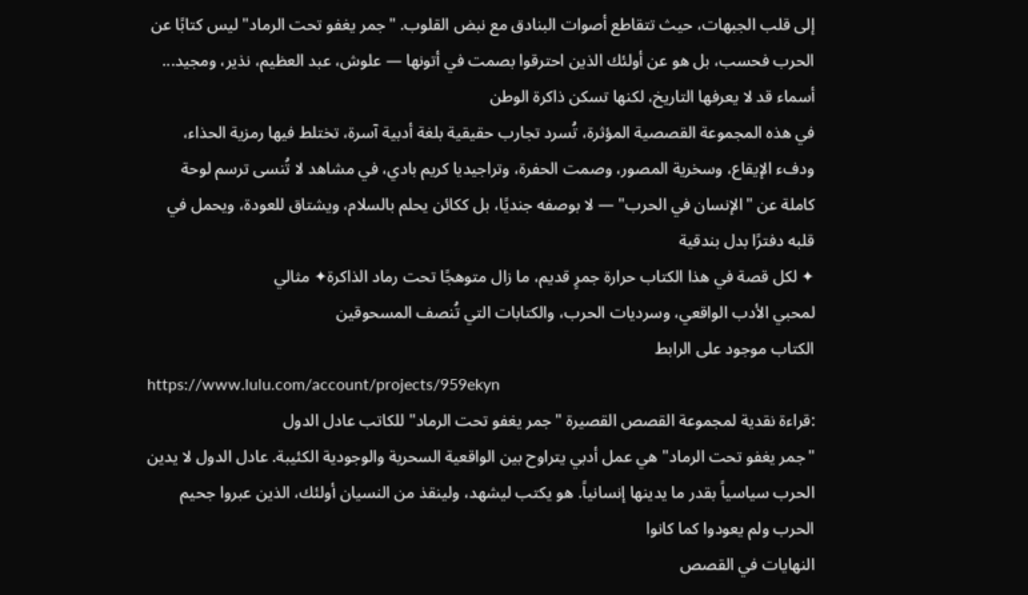إلى قلب الجبهات، حيث تتقاطع أصوات البنادق مع نبض القلوب. "جمر يغفو تحت الرماد" ليس كتابًا عن الحرب فحسب، بل هو عن أولئك الذين احترقوا بصمت في أتونها — علوش، عبد العظيم، نذير، ومجيد... أسماء قد لا يعرفها التاريخ، لكنها تسكن ذاكرة الوطن
في هذه المجموعة القصصية المؤثرة، تُسرد تجارب حقيقية بلغة أدبية آسرة، تختلط فيها رمزية الحذاء، ودفء الإيقاع، وسخرية المصور، وصمت الحفرة، وتراجيديا كريم بادي، في مشاهد لا تُنسى ترسم لوحة كاملة عن "الإنسان في الحرب" — لا بوصفه جنديًا، بل ككائن يحلم بالسلام، ويشتاق للعودة، ويحمل في قلبه دفترًا بدل بندقية
✦ لكل قصة في هذا الكتاب حرارة جمرٍ قديم، ما زال متوهجًا تحت رماد الذاكرة✦ مثالي
لمحبي الأدب الواقعي، وسرديات الحرب، والكتابات التي تُنصف المسحوقين
الكتاب موجود على الرابط
https://www.lulu.com/account/projects/959ekyn
:قراءة نقدية لمجموعة القصص القصيرة "جمر يغفو تحت الرماد" للكاتب عادل الدول
"جمر يغفو تحت الرماد" هي عمل أدبي يتراوح بين الواقعية السحرية والوجودية الكئيبة. عادل الدول لا يدين الحرب سياسياً بقدر ما يدينها إنسانياً. هو يكتب ليشهد، ولينقذ من النسيان أولئك، الذين عبروا جحيم الحرب ولم يعودوا كما كانوا
النهايات في القصص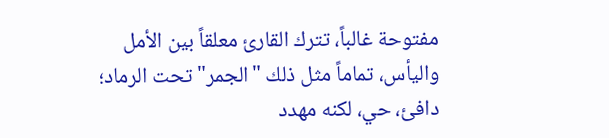مفتوحة غالباً، تترك القارئ معلقاً بين الأمل واليأس، تماماً مثل ذلك "الجمر" تحت الرماد؛ دافئ، حي، لكنه مهدد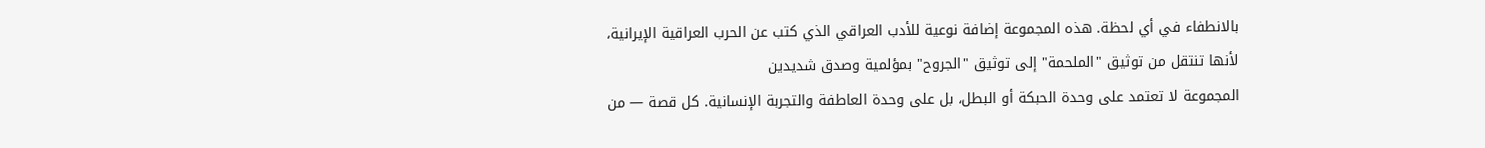بالانطفاء في أي لحظة. هذه المجموعة إضافة نوعية للأدب العراقي الذي كتب عن الحرب العراقية الإيرانية، لأنها تنتقل من توثيق "الملحمة" إلى توثيق "الجروح" بمؤلمية وصدق شديدين
المجموعة لا تعتمد على وحدة الحبكة أو البطل، بل على وحدة العاطفة والتجربة الإنسانية. كل قصة — من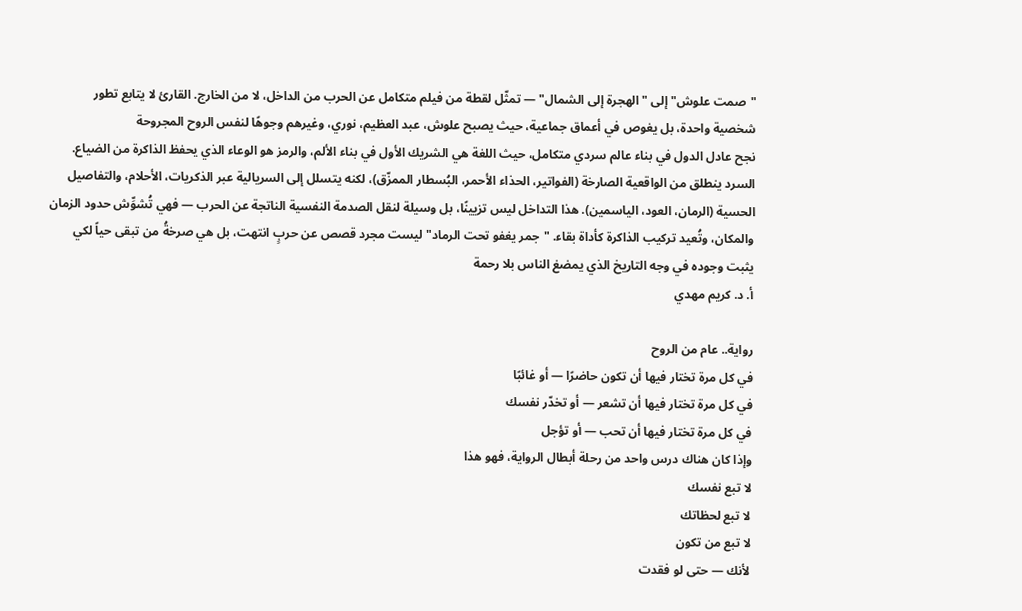"صمت علوش" إلى "الهجرة إلى الشمال" — تمثّل لقطة من فيلم متكامل عن الحرب من الداخل، لا من الخارج. القارئ لا يتابع تطور شخصية واحدة، بل يغوص في أعماق جماعية، حيث يصبح علوش، عبد العظيم، نوري، وغيرهم وجوهًا لنفس الروح المجروحة
نجح عادل الدول في بناء عالم سردي متكامل، حيث اللغة هي الشريك الأول في بناء الألم، والرمز هو الوعاء الذي يحفظ الذاكرة من الضياع. السرد ينطلق من الواقعية الصارخة (الفواتير، الحذاء الأحمر، البُسطار الممزّق)، لكنه يتسلل إلى السريالية عبر الذكريات، الأحلام، والتفاصيل الحسية (الرمان، العود، الياسمين). هذا التداخل ليس تزيينًا، بل وسيلة لنقل الصدمة النفسية الناتجة عن الحرب — فهي تُشوِّش حدود الزمان والمكان، وتُعيد تركيب الذاكرة كأداة بقاء. "جمر يغفو تحت الرماد" ليست مجرد قصص عن حربٍ انتهت، بل هي صرخةُ من تبقى حياً لكي يثبت وجوده في وجه التاريخ الذي يمضغ الناس بلا رحمة
أ. د. كريم مهدي

رواية.. عام من الروح
في كل مرة تختار فيها أن تكون حاضرًا — أو غائبًا
في كل مرة تختار فيها أن تشعر — أو تخدّر نفسك
في كل مرة تختار فيها أن تحب — أو تؤجل
وإذا كان هناك درس واحد من رحلة أبطال الرواية، فهو هذا
لا تبع نفسك
لا تبع لحظاتك
لا تبع من تكون
لأنك — حتى لو فقدت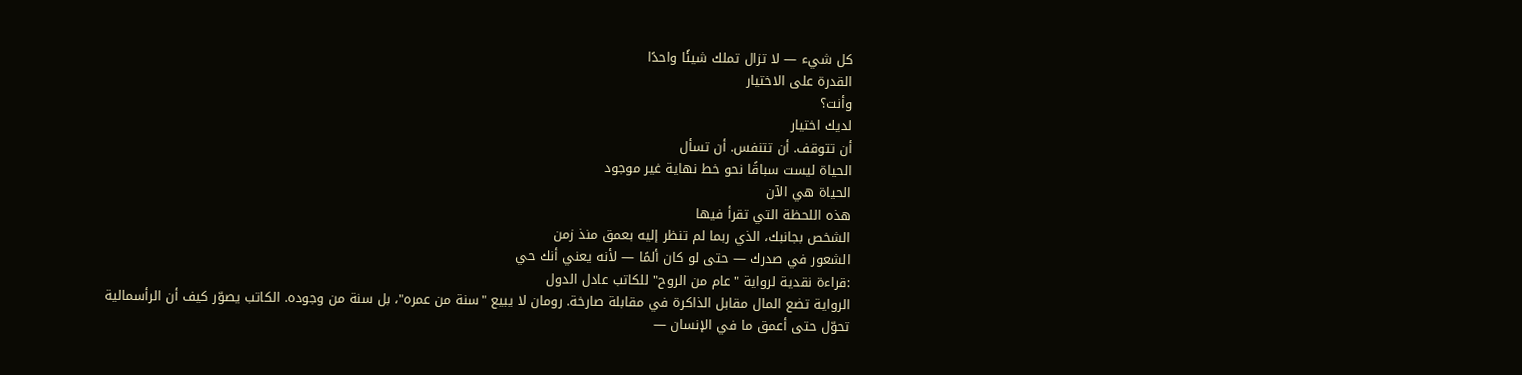كل شيء — لا تزال تملك شيئًا واحدًا
القدرة على الاختيار
وأنت؟
لديك اختيار
أن تتوقف. أن تتنفس. أن تسأل
الحياة ليست سباقًا نحو خط نهاية غير موجود
الحياة هي الآن
هذه اللحظة التي تقرأ فيها
الشخص بجانبك، الذي ربما لم تنظر إليه بعمق منذ زمن
الشعور في صدرك — حتى لو كان ألمًا — لأنه يعني أنك حي
:قراءة نقدية لرواية "عام من الروح" للكاتب عادل الدول
الرواية تضع المال مقابل الذاكرة في مقابلة صارخة. رومان لا يبيع "سنة من عمره"، بل سنة من وجوده. الكاتب يصوّر كيف أن الرأسمالية تحوّل حتى أعمق ما في الإنسان —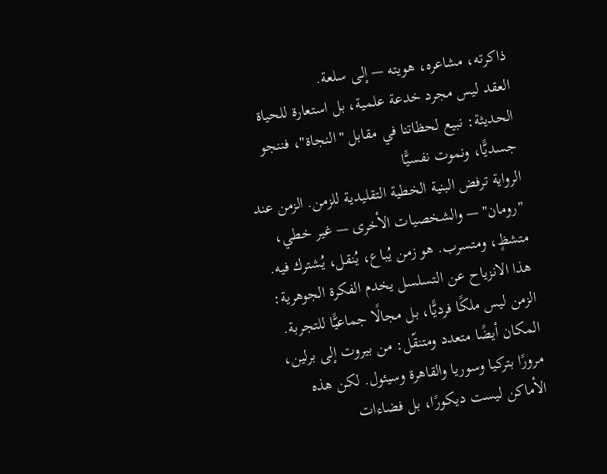ذاكرته، مشاعره، هويته — إلى سلعة.
العقد ليس مجرد خدعة علمية، بل استعارة للحياة الحديثة: نبيع لحظاتنا في مقابل "النجاة"، فننجو جسديًّا، ونموت نفسيًّا
الرواية ترفض البنية الخطية التقليدية للزمن. الزمن عند "رومان" — والشخصيات الأخرى — غير خطي، متشظٍ، ومتسرب. هو زمن يُباع، يُنقل، يُشترك فيه. هذا الانزياح عن التسلسل يخدم الفكرة الجوهرية: الزمن ليس ملكًا فرديًّا، بل مجالًا جماعيًّا للتجربة.
المكان أيضًا متعدد ومتنقّل: من بيروت إلى برلين، مرورًا بتركيا وسوريا والقاهرة وسيئول. لكن هذه الأماكن ليست ديكورًا، بل فضاءات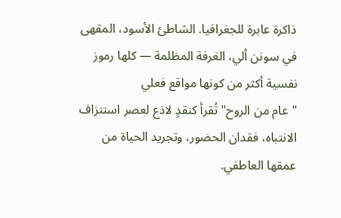ذاكرة عابرة للجغرافيا. الشاطئ الأسود، المقهى في سونن ألي، الغرفة المظلمة — كلها رموز نفسية أكثر من كونها مواقع فعلي
"عام من الروح" تُقرأ كنقدٍ لاذع لعصر استنزاف الانتباه، فقدان الحضور، وتجريد الحياة من عمقها العاطفي.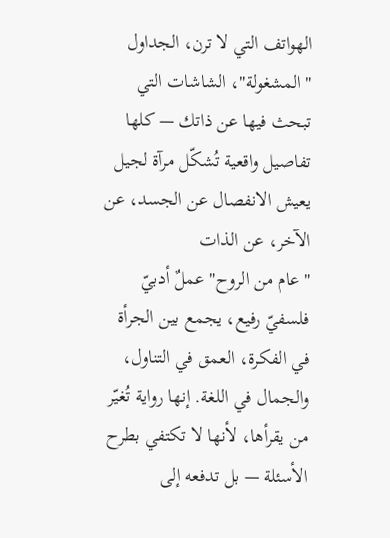الهواتف التي لا ترن، الجداول "المشغولة"، الشاشات التي تبحث فيها عن ذاتك — كلها تفاصيل واقعية تُشكّل مرآة لجيل يعيش الانفصال عن الجسد، عن الآخر، عن الذات
"عام من الروح" عملٌ أدبيّ فلسفيّ رفيع، يجمع بين الجرأة في الفكرة، العمق في التناول، والجمال في اللغة. إنها رواية تُغيّر من يقرأها، لأنها لا تكتفي بطرح الأسئلة — بل تدفعه إلى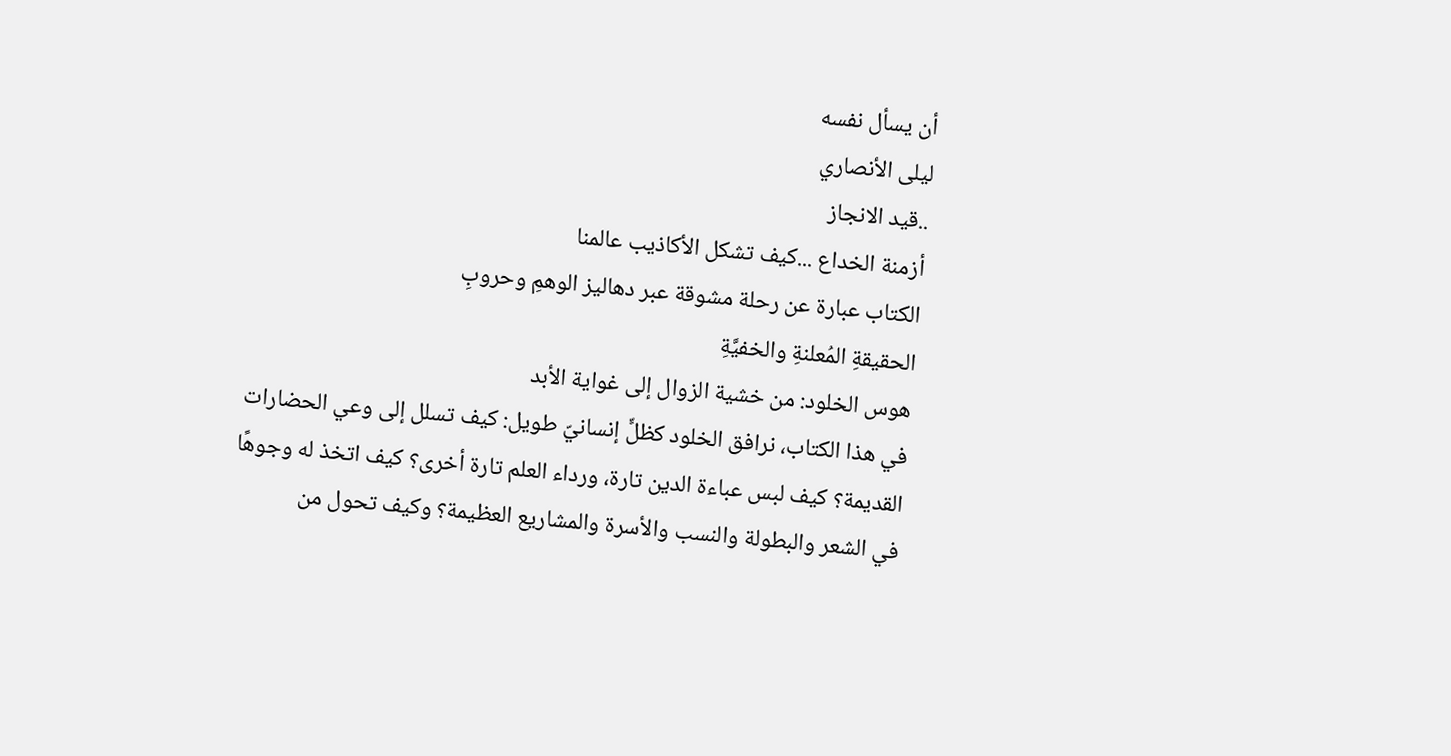أن يسأل نفسه
ليلى الأنصاري
..قيد الانجاز
أزمنة الخداع ...كيف تشكل الأكاذيب عالمنا
الكتاب عبارة عن رحلة مشوقة عبر دهاليز الوهمِ وحروبِ
الحقيقةِ المُعلنةِ والخفيَّةِ
هوس الخلود: من خشية الزوال إلى غواية الأبد
في هذا الكتاب، نرافق الخلود كظلٍّ إنسانيّ طويل: كيف تسلل إلى وعي الحضارات القديمة؟ كيف لبس عباءة الدين تارة، ورداء العلم تارة أخرى؟ كيف اتخذ له وجوهًا في الشعر والبطولة والنسب والأسرة والمشاريع العظيمة؟ وكيف تحول من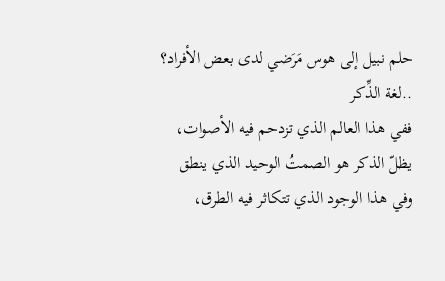حلم نبيل إلى هوس مَرَضي لدى بعض الأفراد؟
..لغة الذِّكر
ففي هذا العالم الذي تزدحم فيه الأصوات، يظلّ الذكر هو الصمتُ الوحيد الذي ينطق
وفي هذا الوجود الذي تتكاثر فيه الطرق،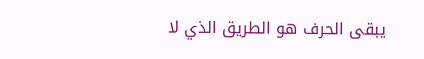يبقى الحرف هو الطريق الذي لا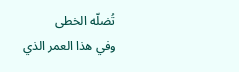تُضلّه الخطى
وفي هذا العمر الذي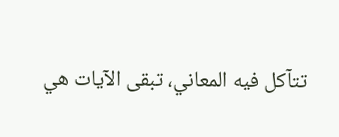تتآكل فيه المعاني، تبقى الآيات هي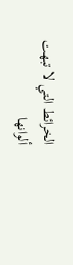الخرائط التي لا تبهت ألوانها